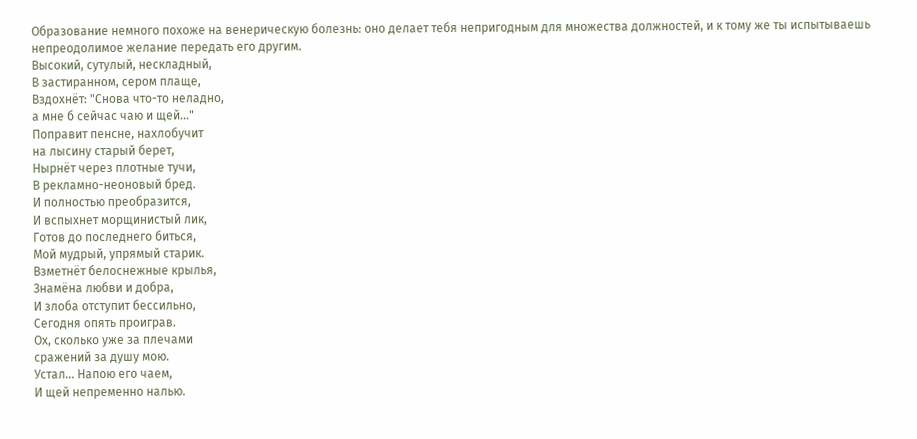Образование немного похоже на венерическую болезнь: оно делает тебя непригодным для множества должностей, и к тому же ты испытываешь непреодолимое желание передать его другим.
Высокий, сутулый, нескладный,
В застиранном, сером плаще,
Вздохнёт: "Снова что-то неладно,
а мне б сейчас чаю и щей..."
Поправит пенсне, нахлобучит
на лысину старый берет,
Нырнёт через плотные тучи,
В рекламно-неоновый бред.
И полностью преобразится,
И вспыхнет морщинистый лик,
Готов до последнего биться,
Мой мудрый, упрямый старик.
Взметнёт белоснежные крылья,
Знамёна любви и добра,
И злоба отступит бессильно,
Сегодня опять проиграв.
Ох, сколько уже за плечами
сражений за душу мою.
Устал... Напою его чаем,
И щей непременно налью.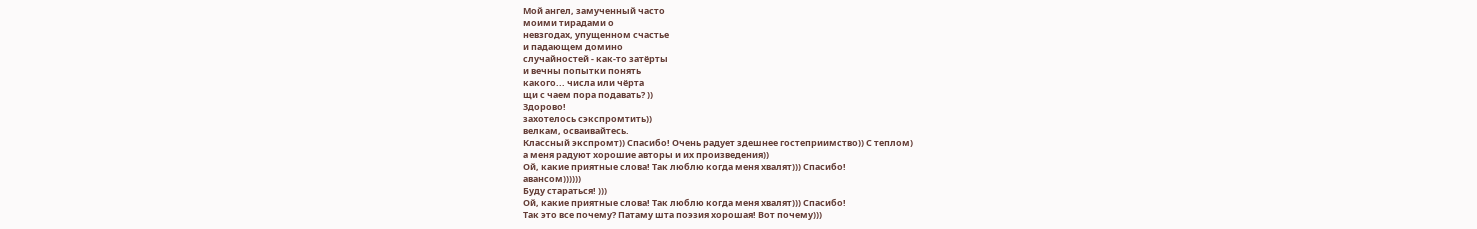Мой ангел, замученный часто
моими тирадами о
невзгодах, упущенном счастье
и падающем домино
случайностей - как-то затёрты
и вечны попытки понять
какого... числа или чёрта
щи с чаем пора подавать? ))
Здорово!
захотелось сэкспромтить))
велкам, осваивайтесь.
Классный экспромт)) Спасибо! Очень радует здешнее гостеприимство)) С теплом)
а меня радуют хорошие авторы и их произведения))
Ой, какие приятные слова! Так люблю когда меня хвалят))) Спасибо!
авансом))))))
Буду стараться! )))
Ой, какие приятные слова! Так люблю когда меня хвалят))) Спасибо!
Так это все почему? Патаму шта поэзия хорошая! Вот почему)))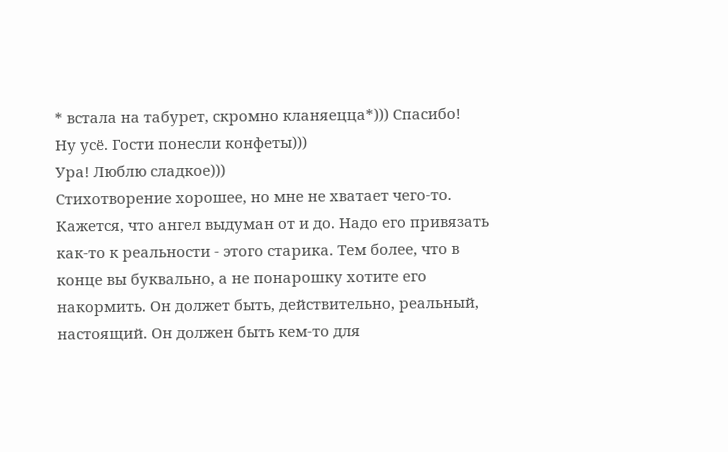* встала на табурет, скромно кланяецца*))) Спасибо!
Ну усё. Гости понесли конфеты)))
Ура! Люблю сладкое)))
Стихотворение хорошее, но мне не хватает чего-то. Кажется, что ангел выдуман от и до. Надо его привязать как-то к реальности - этого старика. Тем более, что в конце вы буквально, а не понарошку хотите его накормить. Он должет быть, действительно, реальный, настоящий. Он должен быть кем-то для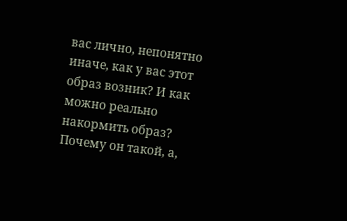вас лично, непонятно иначе, как у вас этот образ возник? И как можно реально накормить образ? Почему он такой, а,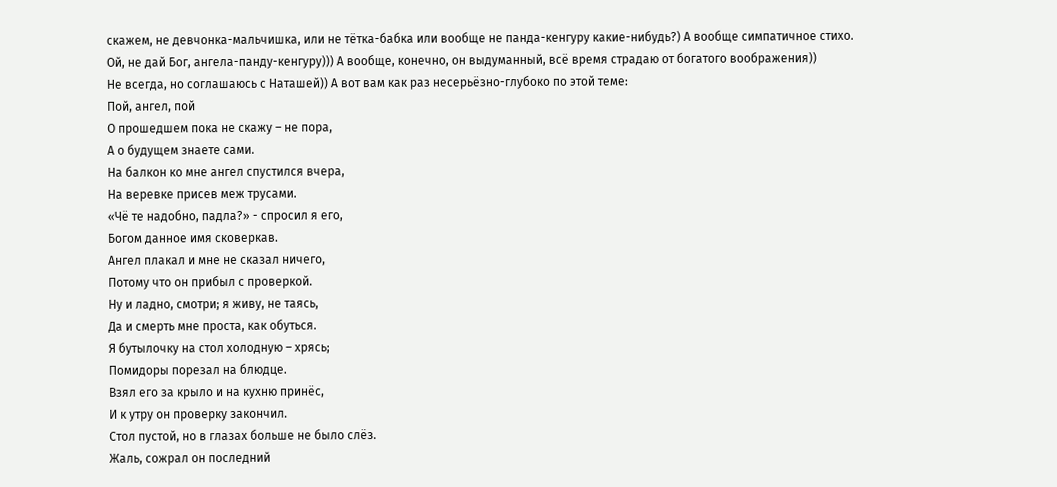скажем, не девчонка-мальчишка, или не тётка-бабка или вообще не панда-кенгуру какие-нибудь?) А вообще симпатичное стихо.
Ой, не дай Бог, ангела-панду-кенгуру))) А вообще, конечно, он выдуманный, всё время страдаю от богатого воображения))
Не всегда, но соглашаюсь с Наташей)) А вот вам как раз несерьёзно-глубоко по этой теме:
Пой, ангел, пой
О прошедшем пока не скажу – не пора,
А о будущем знаете сами.
На балкон ко мне ангел спустился вчера,
На веревке присев меж трусами.
«Чё те надобно, падла?» - спросил я его,
Богом данное имя сковеркав.
Ангел плакал и мне не сказал ничего,
Потому что он прибыл с проверкой.
Ну и ладно, смотри; я живу, не таясь,
Да и смерть мне проста, как обуться.
Я бутылочку на стол холодную – хрясь;
Помидоры порезал на блюдце.
Взял его за крыло и на кухню принёс,
И к утру он проверку закончил.
Стол пустой, но в глазах больше не было слёз.
Жаль, сожрал он последний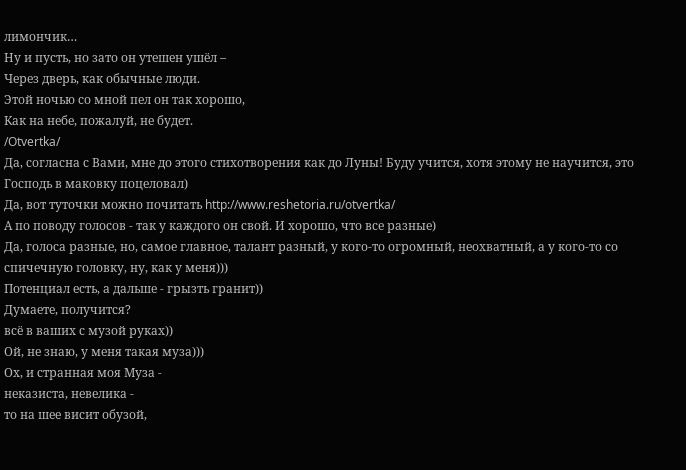лимончик…
Ну и пусть, но зато он утешен ушёл –
Через дверь, как обычные люди.
Этой ночью со мной пел он так хорошо,
Как на небе, пожалуй, не будет.
/Otvertka/
Да, согласна с Вами, мне до этого стихотворения как до Луны! Буду учится, хотя этому не научится, это Господь в маковку поцеловал)
Да, вот туточки можно почитать http://www.reshetoria.ru/otvertka/
А по поводу голосов - так у каждого он свой. И хорошо, что все разные)
Да, голоса разные, но, самое главное, талант разный, у кого-то огромный, неохватный, а у кого-то со спичечную головку, ну, как у меня)))
Потенциал есть, а дальше - грызть гранит))
Думаете, получится?
всё в ваших с музой руках))
Ой, не знаю, у меня такая муза)))
Ох, и странная моя Муза -
неказиста, невелика -
то на шее висит обузой,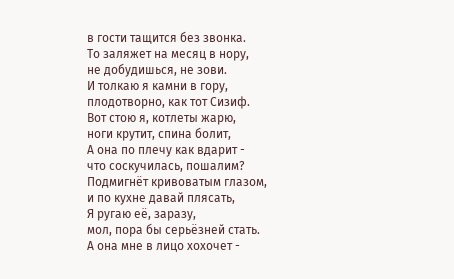в гости тащится без звонка.
То заляжет на месяц в нору,
не добудишься, не зови.
И толкаю я камни в гору,
плодотворно, как тот Сизиф.
Вот стою я, котлеты жарю,
ноги крутит, спина болит,
А она по плечу как вдарит -
что соскучилась, пошалим?
Подмигнёт кривоватым глазом,
и по кухне давай плясать,
Я ругаю её, заразу,
мол, пора бы серьёзней стать.
А она мне в лицо хохочет -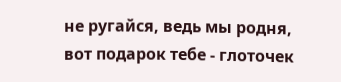не ругайся, ведь мы родня,
вот подарок тебе - глоточек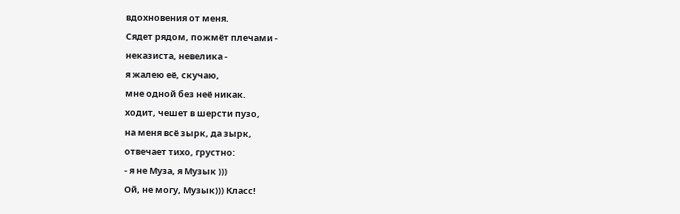вдохновения от меня.
Сядет рядом, пожмёт плечами -
неказиста, невелика -
я жалею её, скучаю,
мне одной без неё никак.
ходит, чешет в шерсти пузо,
на меня всё зырк, да зырк,
отвечает тихо, грустно:
- я не Муза, я Музык )))
Ой, не могу, Музык))) Класс!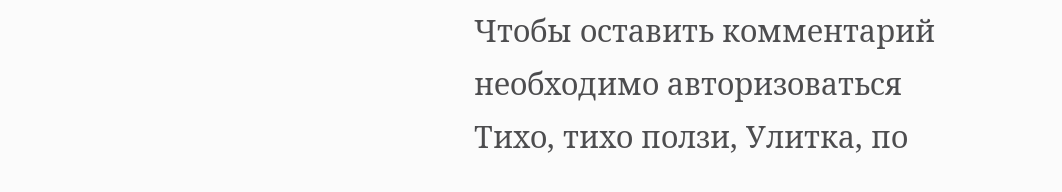Чтобы оставить комментарий необходимо авторизоваться
Тихо, тихо ползи, Улитка, по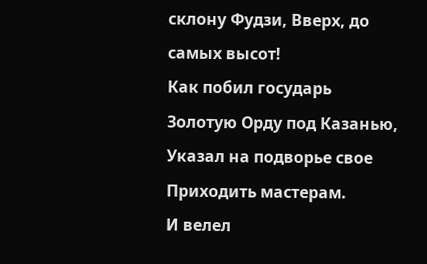склону Фудзи, Вверх, до самых высот!
Как побил государь
Золотую Орду под Казанью,
Указал на подворье свое
Приходить мастерам.
И велел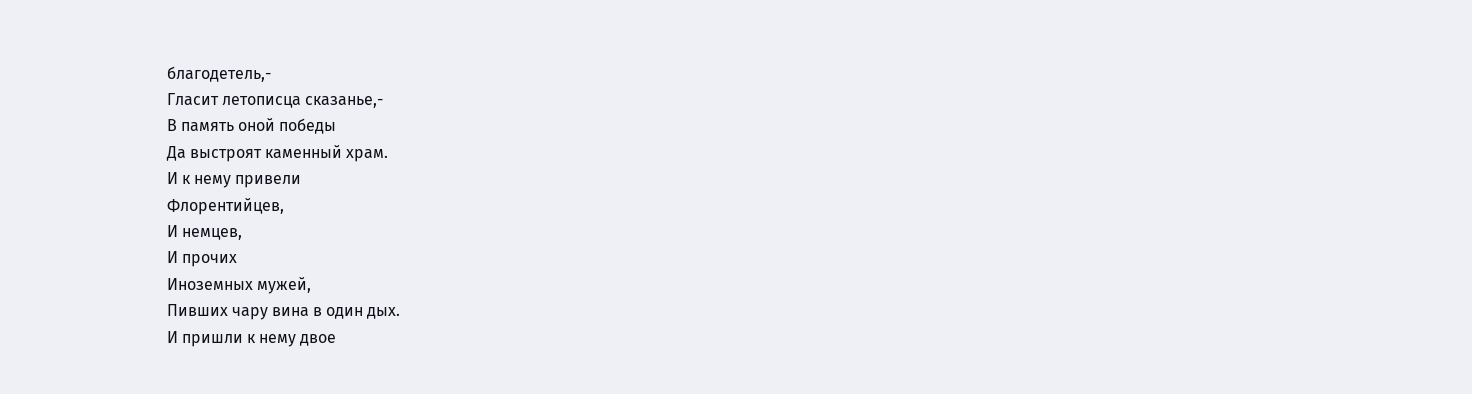благодетель,-
Гласит летописца сказанье,-
В память оной победы
Да выстроят каменный храм.
И к нему привели
Флорентийцев,
И немцев,
И прочих
Иноземных мужей,
Пивших чару вина в один дых.
И пришли к нему двое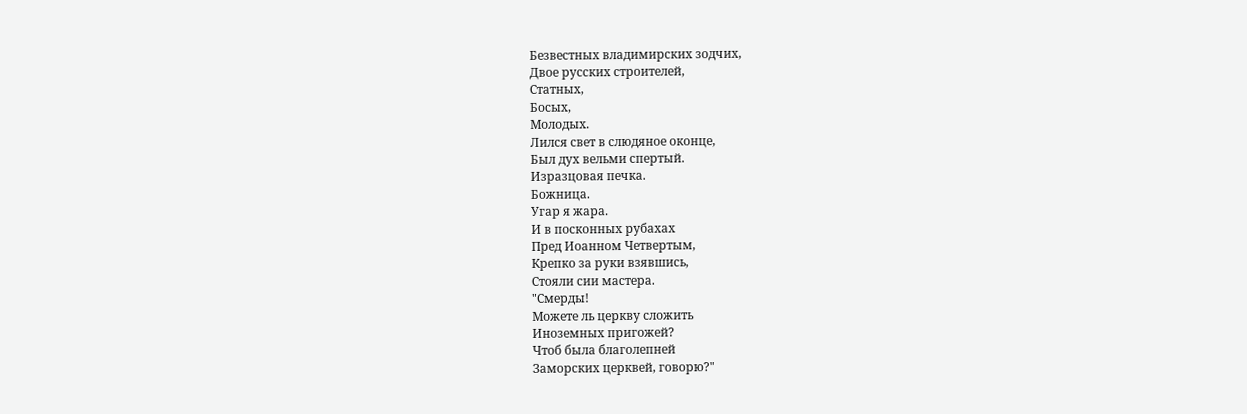Безвестных владимирских зодчих,
Двое русских строителей,
Статных,
Босых,
Молодых.
Лился свет в слюдяное оконце,
Был дух вельми спертый.
Изразцовая печка.
Божница.
Угар я жара.
И в посконных рубахах
Пред Иоанном Четвертым,
Крепко за руки взявшись,
Стояли сии мастера.
"Смерды!
Можете ль церкву сложить
Иноземных пригожей?
Чтоб была благолепней
Заморских церквей, говорю?"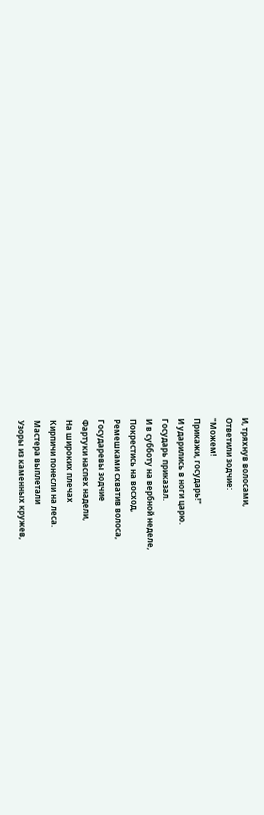И, тряхнув волосами,
Ответили зодчие:
"Можем!
Прикажи, государь!"
И ударились в ноги царю.
Государь приказал.
И в субботу на вербной неделе,
Покрестись на восход,
Ремешками схватив волоса,
Государевы зодчие
Фартуки наспех надели,
На широких плечах
Кирпичи понесли на леса.
Мастера выплетали
Узоры из каменных кружев,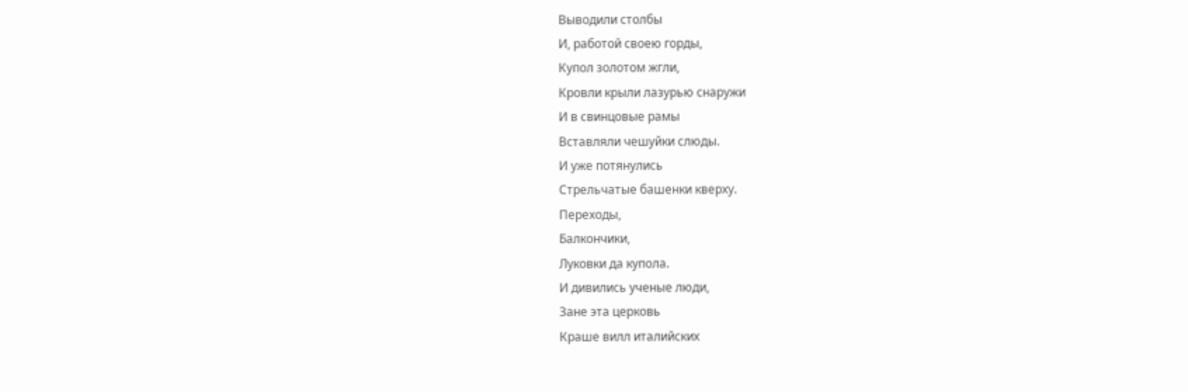Выводили столбы
И, работой своею горды,
Купол золотом жгли,
Кровли крыли лазурью снаружи
И в свинцовые рамы
Вставляли чешуйки слюды.
И уже потянулись
Стрельчатые башенки кверху.
Переходы,
Балкончики,
Луковки да купола.
И дивились ученые люди,
Зане эта церковь
Краше вилл италийских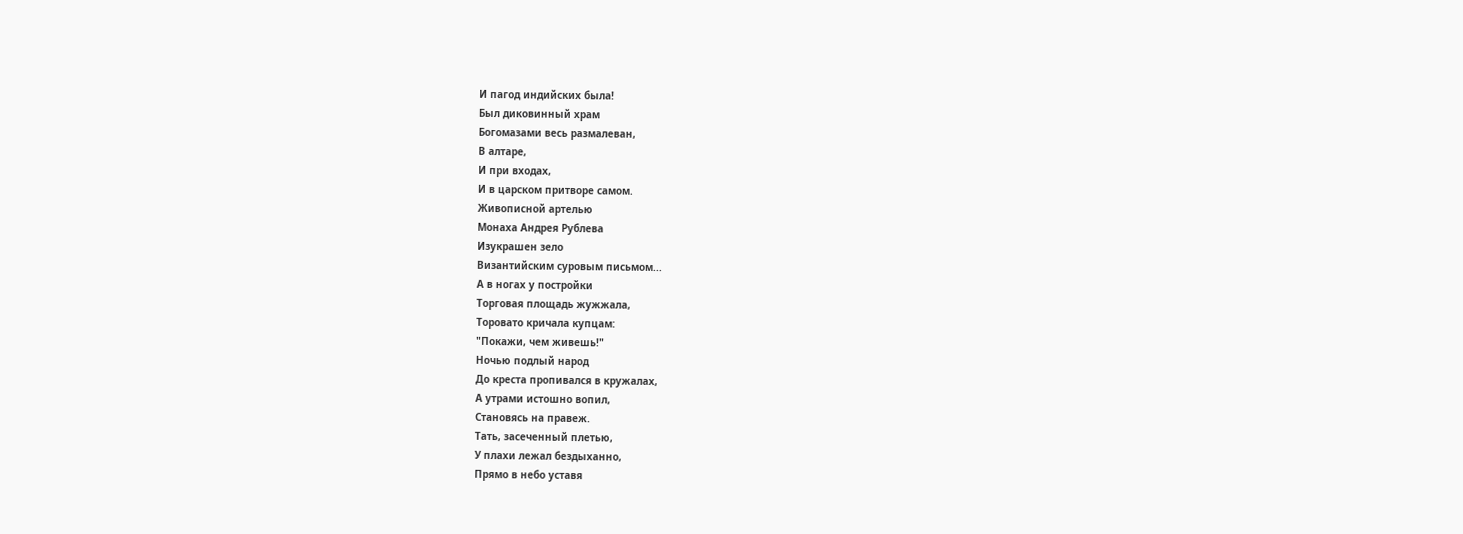И пагод индийских была!
Был диковинный храм
Богомазами весь размалеван,
В алтаре,
И при входах,
И в царском притворе самом.
Живописной артелью
Монаха Андрея Рублева
Изукрашен зело
Византийским суровым письмом...
А в ногах у постройки
Торговая площадь жужжала,
Торовато кричала купцам:
"Покажи, чем живешь!"
Ночью подлый народ
До креста пропивался в кружалах,
А утрами истошно вопил,
Становясь на правеж.
Тать, засеченный плетью,
У плахи лежал бездыханно,
Прямо в небо уставя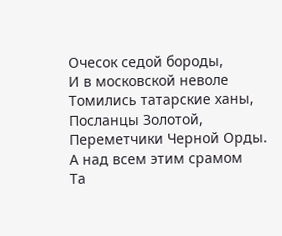Очесок седой бороды,
И в московской неволе
Томились татарские ханы,
Посланцы Золотой,
Переметчики Черной Орды.
А над всем этим срамом
Та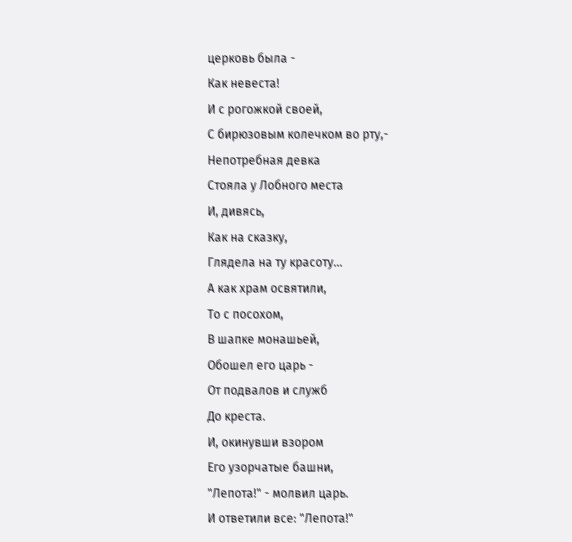церковь была -
Как невеста!
И с рогожкой своей,
С бирюзовым колечком во рту,-
Непотребная девка
Стояла у Лобного места
И, дивясь,
Как на сказку,
Глядела на ту красоту...
А как храм освятили,
То с посохом,
В шапке монашьей,
Обошел его царь -
От подвалов и служб
До креста.
И, окинувши взором
Его узорчатые башни,
"Лепота!" - молвил царь.
И ответили все: "Лепота!"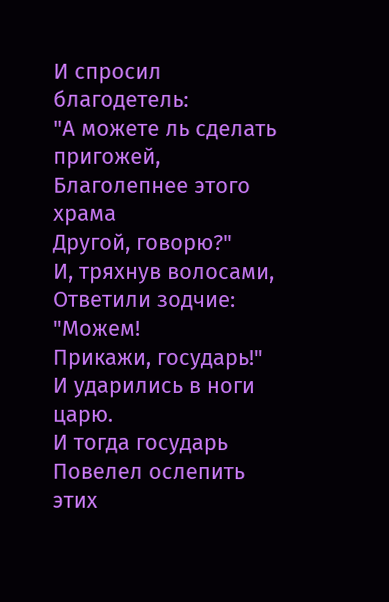И спросил благодетель:
"А можете ль сделать пригожей,
Благолепнее этого храма
Другой, говорю?"
И, тряхнув волосами,
Ответили зодчие:
"Можем!
Прикажи, государь!"
И ударились в ноги царю.
И тогда государь
Повелел ослепить этих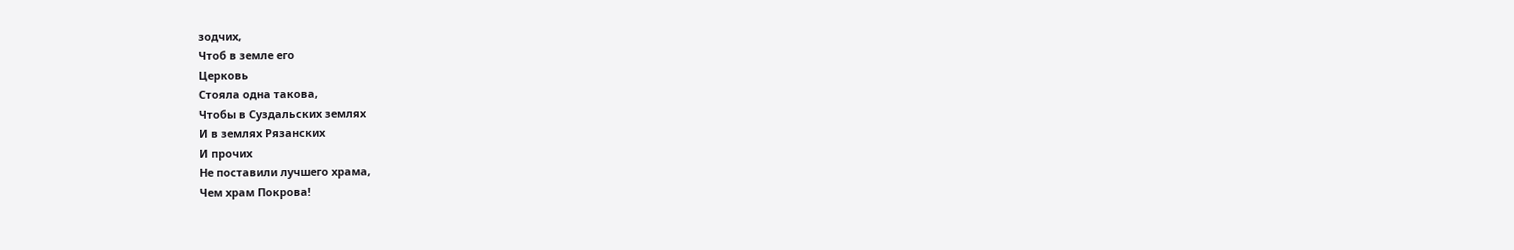зодчих,
Чтоб в земле его
Церковь
Стояла одна такова,
Чтобы в Суздальских землях
И в землях Рязанских
И прочих
Не поставили лучшего храма,
Чем храм Покрова!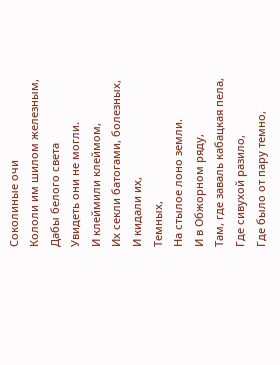Соколиные очи
Кололи им шилом железным,
Дабы белого света
Увидеть они не могли.
И клеймили клеймом,
Их секли батогами, болезных,
И кидали их,
Темных,
На стылое лоно земли.
И в Обжорном ряду,
Там, где заваль кабацкая пела,
Где сивухой разило,
Где было от пару темно,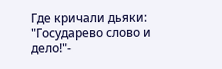Где кричали дьяки:
"Государево слово и дело!"-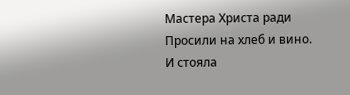Мастера Христа ради
Просили на хлеб и вино.
И стояла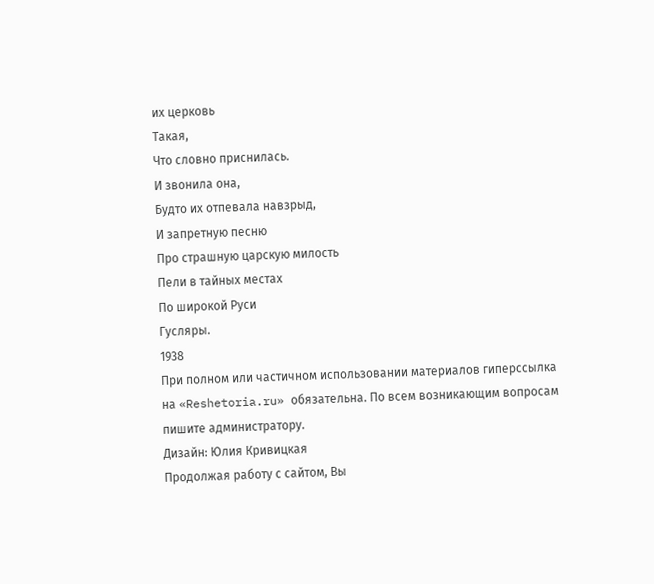их церковь
Такая,
Что словно приснилась.
И звонила она,
Будто их отпевала навзрыд,
И запретную песню
Про страшную царскую милость
Пели в тайных местах
По широкой Руси
Гусляры.
1938
При полном или частичном использовании материалов гиперссылка на «Reshetoria.ru» обязательна. По всем возникающим вопросам пишите администратору.
Дизайн: Юлия Кривицкая
Продолжая работу с сайтом, Вы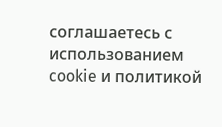соглашаетесь с использованием cookie и политикой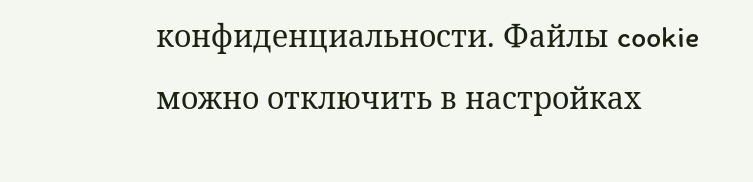конфиденциальности. Файлы cookie можно отключить в настройках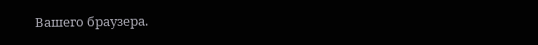Вашего браузера.